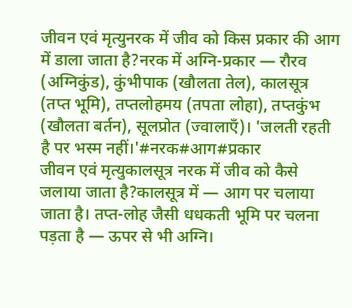जीवन एवं मृत्युनरक में जीव को किस प्रकार की आग में डाला जाता है?नरक में अग्नि-प्रकार — रौरव (अग्निकुंड), कुंभीपाक (खौलता तेल), कालसूत्र (तप्त भूमि), तप्तलोहमय (तपता लोहा), तप्तकुंभ (खौलता बर्तन), सूलप्रोत (ज्वालाएँ)। 'जलती रहती है पर भस्म नहीं।'#नरक#आग#प्रकार
जीवन एवं मृत्युकालसूत्र नरक में जीव को कैसे जलाया जाता है?कालसूत्र में — आग पर चलाया जाता है। तप्त-लोह जैसी धधकती भूमि पर चलना पड़ता है — ऊपर से भी अग्नि।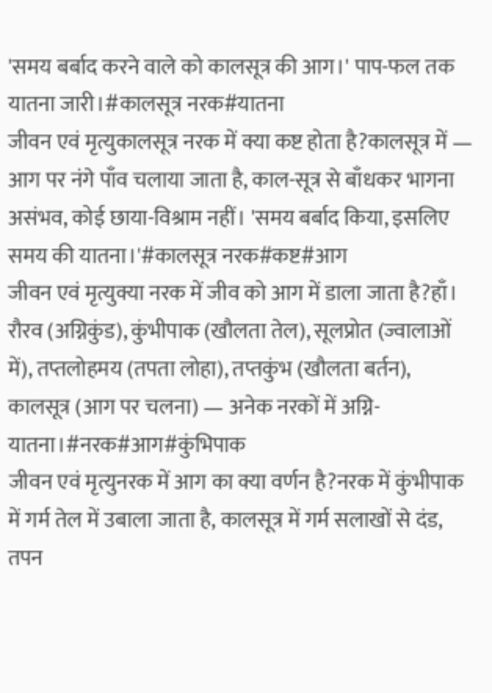'समय बर्बाद करने वाले को कालसूत्र की आग।' पाप-फल तक यातना जारी।#कालसूत्र नरक#यातना
जीवन एवं मृत्युकालसूत्र नरक में क्या कष्ट होता है?कालसूत्र में — आग पर नंगे पाँव चलाया जाता है, काल-सूत्र से बाँधकर भागना असंभव, कोई छाया-विश्राम नहीं। 'समय बर्बाद किया, इसलिए समय की यातना।'#कालसूत्र नरक#कष्ट#आग
जीवन एवं मृत्युक्या नरक में जीव को आग में डाला जाता है?हाँ। रौरव (अग्निकुंड), कुंभीपाक (खौलता तेल), सूलप्रोत (ज्वालाओं में), तप्तलोहमय (तपता लोहा), तप्तकुंभ (खौलता बर्तन), कालसूत्र (आग पर चलना) — अनेक नरकों में अग्नि-यातना।#नरक#आग#कुंभिपाक
जीवन एवं मृत्युनरक में आग का क्या वर्णन है?नरक में कुंभीपाक में गर्म तेल में उबाला जाता है, कालसूत्र में गर्म सलाखों से दंड, तपन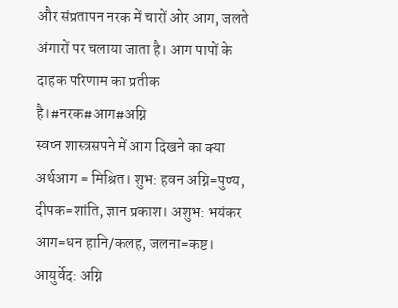और संप्रतापन नरक में चारों ओर आग, जलते अंगारों पर चलाया जाता है। आग पापों के दाहक परिणाम का प्रतीक है।#नरक#आग#अग्नि
स्वप्न शास्त्रसपने में आग दिखने का क्या अर्थआग = मिश्रित। शुभ: हवन अग्नि=पुण्य, दीपक=शांति, ज्ञान प्रकाश। अशुभ: भयंकर आग=धन हानि/कलह, जलना=कष्ट। आयुर्वेद: अग्नि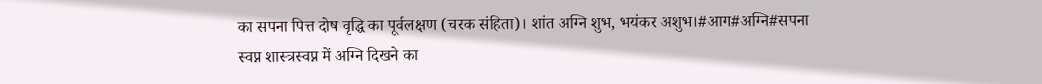का सपना पित्त दोष वृद्धि का पूर्वलक्षण (चरक संहिता)। शांत अग्नि शुभ, भयंकर अशुभ।#आग#अग्नि#सपना
स्वप्न शास्त्रस्वप्न में अग्नि दिखने का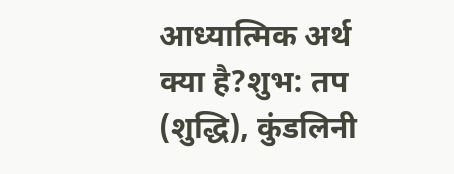आध्यात्मिक अर्थ क्या है?शुभ: तप (शुद्धि), कुंडलिनी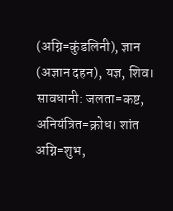(अग्नि=कुंडलिनी), ज्ञान (अज्ञान दहन), यज्ञ, शिव। सावधानी: जलता=कष्ट, अनियंत्रित=क्रोध। शांत अग्नि=शुभ,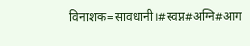विनाशक=सावधानी।#स्वप्न#अग्नि#आग